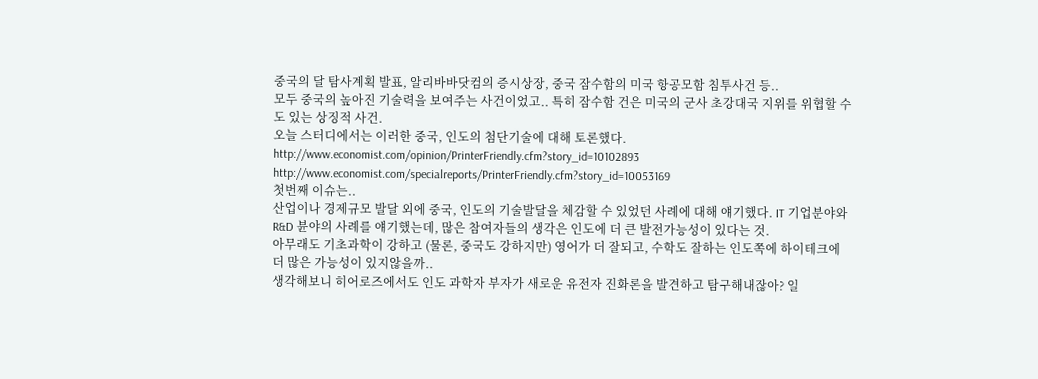중국의 달 탐사계획 발표, 알리바바닷컴의 증시상장, 중국 잠수함의 미국 항공모함 침투사건 등..
모두 중국의 높아진 기술력을 보여주는 사건이었고.. 특히 잠수함 건은 미국의 군사 초강대국 지위를 위협할 수도 있는 상징적 사건.
오늘 스터디에서는 이러한 중국, 인도의 첨단기술에 대해 토론했다.
http://www.economist.com/opinion/PrinterFriendly.cfm?story_id=10102893
http://www.economist.com/specialreports/PrinterFriendly.cfm?story_id=10053169
첫번째 이슈는..
산업이나 경제규모 발달 외에 중국, 인도의 기술발달을 체감할 수 있었던 사례에 대해 얘기했다. IT 기업분야와 R&D 뷴야의 사례를 얘기했는데, 많은 참여자들의 생각은 인도에 더 큰 발전가능성이 있다는 것.
아무래도 기초과학이 강하고 (물론, 중국도 강하지만) 영어가 더 잘되고, 수학도 잘하는 인도쪽에 하이테크에 더 많은 가능성이 있지않을까..
생각해보니 히어로즈에서도 인도 과학자 부자가 새로운 유전자 진화론을 발견하고 탐구해내잖아? 일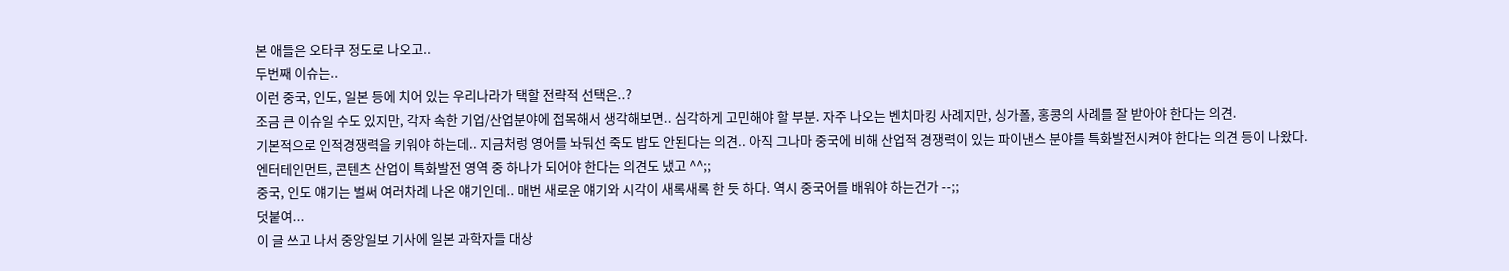본 애들은 오타쿠 정도로 나오고..
두번째 이슈는..
이런 중국, 인도, 일본 등에 치어 있는 우리나라가 택할 전략적 선택은..?
조금 큰 이슈일 수도 있지만, 각자 속한 기업/산업분야에 접목해서 생각해보면.. 심각하게 고민해야 할 부분. 자주 나오는 벤치마킹 사례지만, 싱가폴, 홍콩의 사례를 잘 받아야 한다는 의견.
기본적으로 인적경쟁력을 키워야 하는데.. 지금처렁 영어를 놔둬선 죽도 밥도 안된다는 의견.. 아직 그나마 중국에 비해 산업적 경쟁력이 있는 파이낸스 분야를 특화발전시켜야 한다는 의견 등이 나왔다.
엔터테인먼트, 콘텐츠 산업이 특화발전 영역 중 하나가 되어야 한다는 의견도 냈고 ^^;;
중국, 인도 얘기는 벌써 여러차례 나온 얘기인데.. 매번 새로운 얘기와 시각이 새록새록 한 듯 하다. 역시 중국어를 배워야 하는건가 --;;
덧붙여...
이 글 쓰고 나서 중앙일보 기사에 일본 과학자들 대상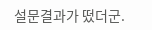설문결과가 떴더군.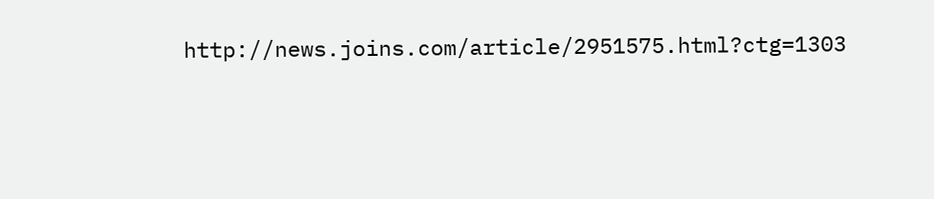http://news.joins.com/article/2951575.html?ctg=1303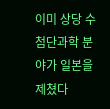이미 상당 수 첨단과학 분야가 일본을 제쳤다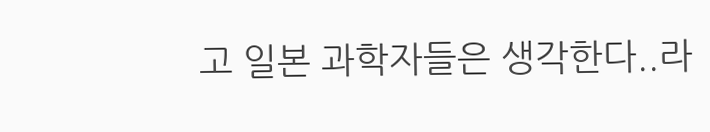고 일본 과학자들은 생각한다..라